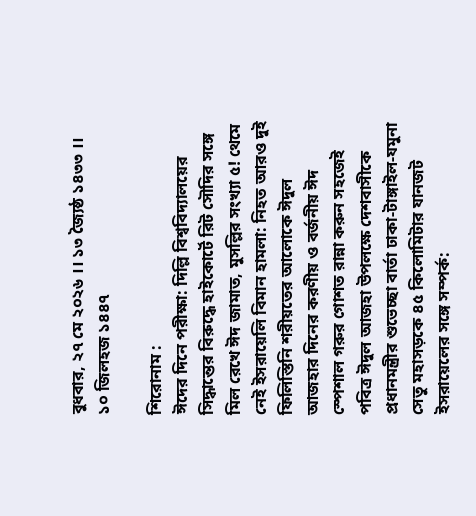বুধবার, ২৭ মে ২০২৬ ।। ১৩ জ্যৈষ্ঠ ১৪৩৩ ।। ১০ জিলহজ ১৪৪৭

শিরোনাম :
ঈদের দিনে পরীক্ষা: দিল্লি বিশ্ববিদ্যালয়ের সিদ্ধান্তের বিরুদ্ধে হাইকোর্টে রিট সৌদির সঙ্গে মিল রেখে ঈদ জামাত, মুসল্লির সংখ্যা ৫! থেমে নেই ইসরায়েলি বিমান হামলা: নিহত আরও দুই ফিলিস্তিনি শরীয়তের আলোকে ঈদুল আজহার দিনের করণীয় ও বর্জনীয় ঈদ স্পেশাল গরুর গোশত রান্না করুন সহজেই পবিত্র ঈদুল আজহা উপলক্ষে দেশবাসীকে প্রধানমন্ত্রীর শুভেচ্ছা বার্তা ঢাকা-টাঙ্গাইল-যমুনা সেতু মহাসড়কে ৪৫ কিলোমিটার যানজট ইসরায়েলের সঙ্গে সম্পর্ক: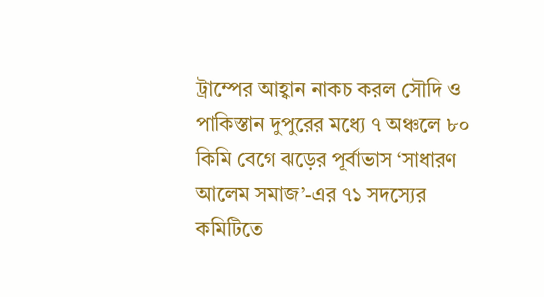ট্রাম্পের আহ্বান নাকচ করল সৌদি ও পাকিস্তান দুপুরের মধ্যে ৭ অঞ্চলে ৮০ কিমি বেগে ঝড়ের পূর্বাভাস ‘সাধারণ আলেম সমাজ’-এর ৭১ সদস্যের কমিটিতে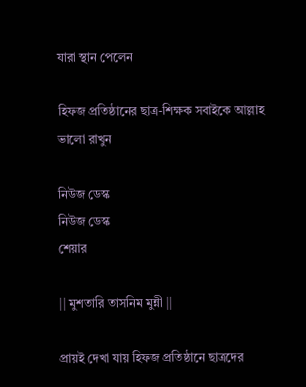যারা স্থান পেলেন

হিফজ প্রতিষ্ঠানের ছাত্র-শিক্ষক সবাইকে আল্লাহ ভালো রাখুন

নিউজ ডেস্ক
নিউজ ডেস্ক
শেয়ার

|| মুশতারি তাসনিম মুন্নী ||

প্রায়ই দেখা যায় হিফজ প্রতিষ্ঠানে ছাত্রদের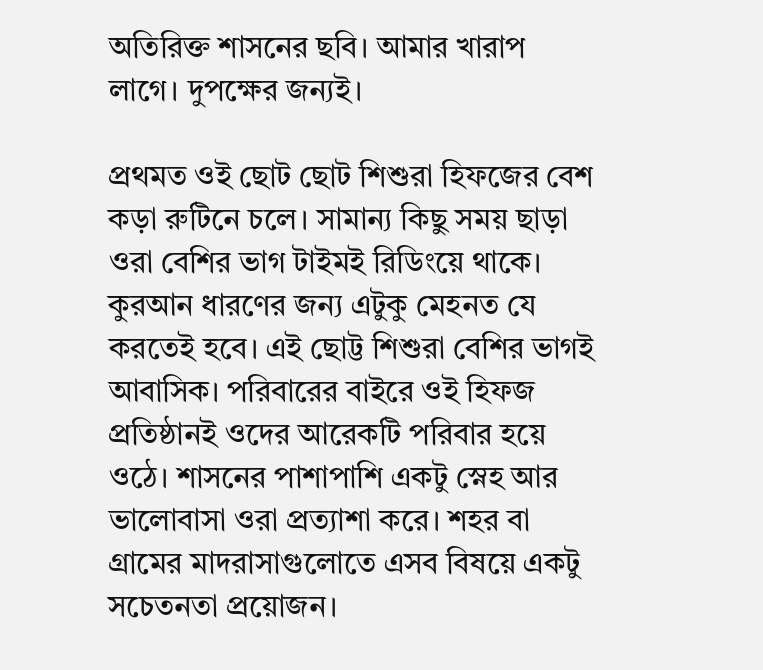অতিরিক্ত শাসনের ছবি। আমার খারাপ লাগে। দুপক্ষের জন্যই।

প্রথমত ওই ছোট ছোট শিশুরা হিফজের বেশ কড়া রুটিনে চলে। সামান্য কিছু সময় ছাড়া ওরা বেশির ভাগ টাইমই রিডিংয়ে থাকে। কুরআন ধারণের জন্য এটুকু মেহনত যে করতেই হবে। এই ছোট্ট শিশুরা বেশির ভাগই আবাসিক। পরিবারের বাইরে ওই হিফজ প্রতিষ্ঠানই ওদের আরেকটি পরিবার হয়ে ওঠে। শাসনের পাশাপাশি একটু স্নেহ আর ভালোবাসা ওরা প্রত্যাশা করে। শহর বা গ্রামের মাদরাসাগুলোতে এসব বিষয়ে একটু সচেতনতা প্রয়োজন।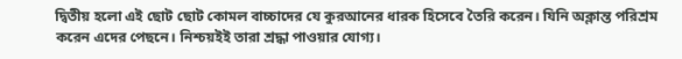দ্বিতীয় হলো এই ছোট ছোট কোমল বাচ্চাদের যে কুরআনের ধারক হিসেবে তৈরি করেন। যিনি অক্লান্ত পরিশ্রম করেন এদের পেছনে। নিশ্চয়ইই তারা শ্রদ্ধা পাওয়ার যোগ্য।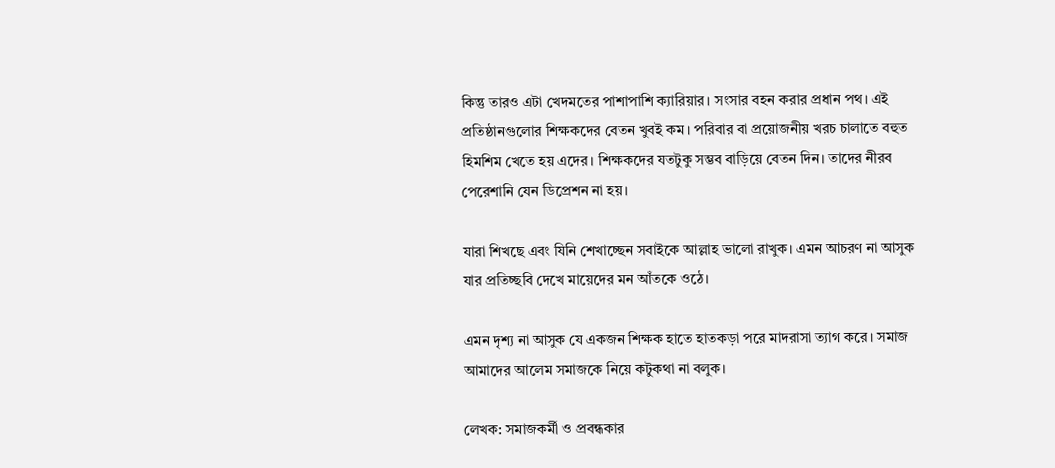কিন্তু তারও এটা খেদমতের পাশাপাশি ক্যারিয়ার। সংসার বহন করার প্রধান পথ। এই প্রতিষ্ঠানগুলোর শিক্ষকদের বেতন খুবই কম। পরিবার বা প্রয়োজনীয় খরচ চালাতে বহুত হিমশিম খেতে হয় এদের। শিক্ষকদের যতটুকু সম্ভব বাড়িয়ে বেতন দিন। তাদের নীরব পেরেশানি যেন ডিপ্রেশন না হয়।

যারা শিখছে এবং যিনি শেখাচ্ছেন সবাইকে আল্লাহ ভালো রাখুক। এমন আচরণ না আসুক যার প্রতিচ্ছবি দেখে মায়েদের মন আঁতকে ওঠে।

এমন দৃশ্য না আসুক যে একজন শিক্ষক হাতে হাতকড়া পরে মাদরাসা ত্যাগ করে। সমাজ আমাদের আলেম সমাজকে নিয়ে কটুকথা না বলুক।

লেখক: সমাজকর্মী ও প্রবন্ধকার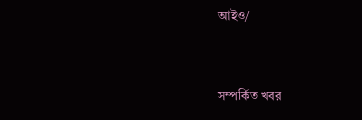আইও/


সম্পর্কিত খবর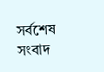সর্বশেষ সংবাদ